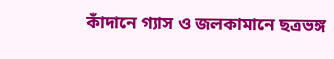কাঁদানে গ্যাস ও জলকামানে ছত্রভঙ্গ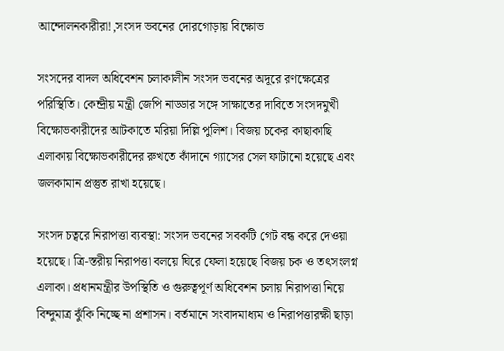আন্দোলনকারীরা!,সংসদ ভবনের দোরগোড়ায় বিক্ষোভ

সংসদের বাদল অধিবেশন চলাকালীন সংসদ ভবনের অদূরে রণক্ষেত্রের পরিস্থিতি। কেন্দ্রীয় মন্ত্রী জেপি নাড্ডার সঙ্গে সাক্ষাতের দাবিতে সংসদমুখী বিক্ষোভকারীদের আটকাতে মরিয়া দিল্লি পুলিশ। বিজয় চকের কাছাকাছি এলাকায় বিক্ষোভকারীদের রুখতে কাঁদানে গ্যাসের সেল ফাটানো হয়েছে এবং জলকামান প্রস্তুত রাখা হয়েছে।

সংসদ চত্বরে নিরাপত্তা ব্যবস্থা: সংসদ ভবনের সবকটি গেট বন্ধ করে দেওয়া হয়েছে। ত্রি-স্তরীয় নিরাপত্তা বলয়ে ঘিরে ফেলা হয়েছে বিজয় চক ও তৎসংলগ্ন এলাকা। প্রধানমন্ত্রীর উপস্থিতি ও গুরুত্বপূর্ণ অধিবেশন চলায় নিরাপত্তা নিয়ে বিন্দুমাত্র ঝুঁকি নিচ্ছে না প্রশাসন। বর্তমানে সংবাদমাধ্যম ও নিরাপত্তারক্ষী ছাড়া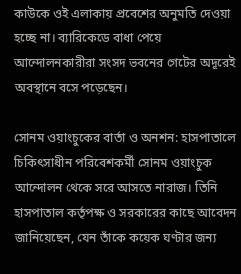কাউকে ওই এলাকায় প্রবেশের অনুমতি দেওয়া হচ্ছে না। ব্যারিকেডে বাধা পেয়ে আন্দোলনকারীরা সংসদ ভবনের গেটের অদূরেই অবস্থানে বসে পড়েছেন।

সোনম ওয়াংচুকের বার্তা ও অনশন: হাসপাতালে চিকিৎসাধীন পরিবেশকর্মী সোনম ওয়াংচুক আন্দোলন থেকে সরে আসতে নারাজ। তিনি হাসপাতাল কর্তৃপক্ষ ও সরকারের কাছে আবেদন জানিয়েছেন, যেন তাঁকে কয়েক ঘণ্টার জন্য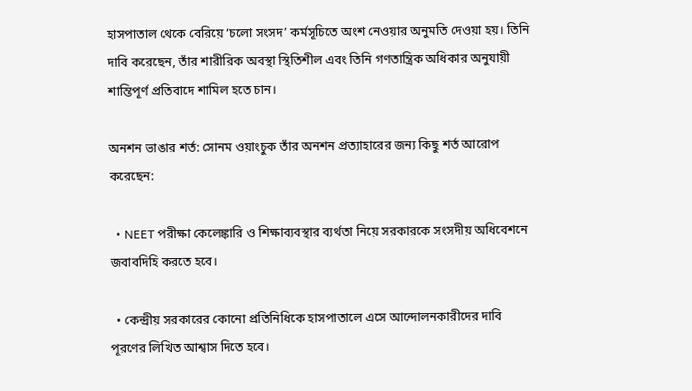হাসপাতাল থেকে বেরিয়ে ‘চলো সংসদ’ কর্মসূচিতে অংশ নেওয়ার অনুমতি দেওয়া হয়। তিনি দাবি করেছেন, তাঁর শারীরিক অবস্থা স্থিতিশীল এবং তিনি গণতান্ত্রিক অধিকার অনুযায়ী শান্তিপূর্ণ প্রতিবাদে শামিল হতে চান।

অনশন ভাঙার শর্ত: সোনম ওয়াংচুক তাঁর অনশন প্রত্যাহারের জন্য কিছু শর্ত আরোপ করেছেন:

  • NEET পরীক্ষা কেলেঙ্কারি ও শিক্ষাব্যবস্থার ব্যর্থতা নিয়ে সরকারকে সংসদীয় অধিবেশনে জবাবদিহি করতে হবে।

  • কেন্দ্রীয় সরকারের কোনো প্রতিনিধিকে হাসপাতালে এসে আন্দোলনকারীদের দাবি পূরণের লিখিত আশ্বাস দিতে হবে।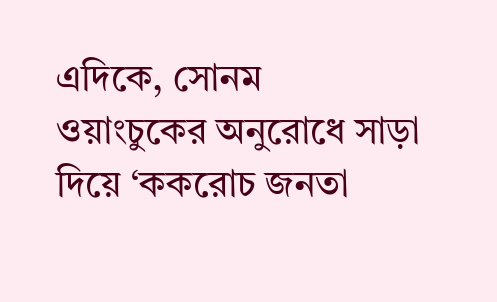এদিকে, সোনম ওয়াংচুকের অনুরোধে সাড়া দিয়ে ‘ককরোচ জনতা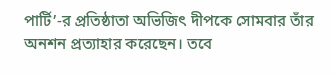পার্টি’-র প্রতিষ্ঠাতা অভিজিৎ দীপকে সোমবার তাঁর অনশন প্রত্যাহার করেছেন। তবে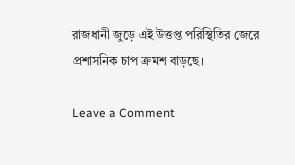রাজধানী জুড়ে এই উত্তপ্ত পরিস্থিতির জেরে প্রশাসনিক চাপ ক্রমশ বাড়ছে।

Leave a Comment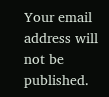Your email address will not be published.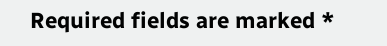Required fields are marked *